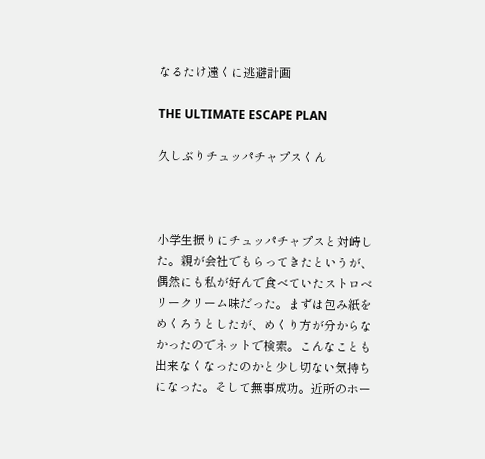なるたけ遠くに逃避計画

THE ULTIMATE ESCAPE PLAN

久しぶりチュッパチャプスくん



小学生振りにチュッパチャプスと対峙した。親が会社でもらってきたというが、偶然にも私が好んで食べていたストロベリークリーム味だった。まずは包み紙をめくろうとしたが、めくり方が分からなかったのでネットで検索。こんなことも出来なくなったのかと少し切ない気持ちになった。そして無事成功。近所のホー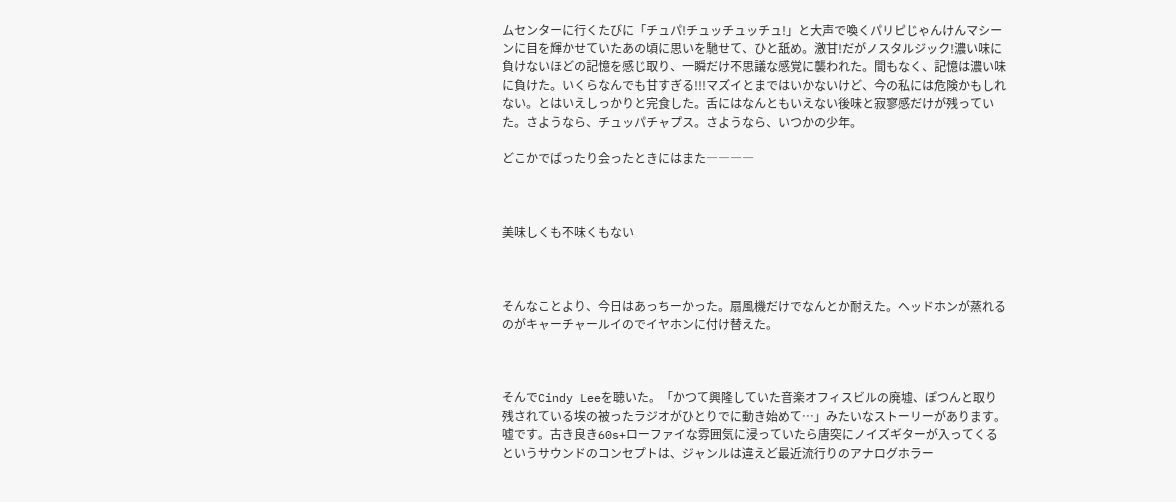ムセンターに行くたびに「チュパ!チュッチュッチュ!」と大声で喚くパリピじゃんけんマシーンに目を輝かせていたあの頃に思いを馳せて、ひと舐め。激甘!だがノスタルジック!濃い味に負けないほどの記憶を感じ取り、一瞬だけ不思議な感覚に襲われた。間もなく、記憶は濃い味に負けた。いくらなんでも甘すぎる!!!マズイとまではいかないけど、今の私には危険かもしれない。とはいえしっかりと完食した。舌にはなんともいえない後味と寂寥感だけが残っていた。さようなら、チュッパチャプス。さようなら、いつかの少年。

どこかでばったり会ったときにはまた――――



美味しくも不味くもない



そんなことより、今日はあっちーかった。扇風機だけでなんとか耐えた。ヘッドホンが蒸れるのがキャーチャールイのでイヤホンに付け替えた。



そんでCindy Leeを聴いた。「かつて興隆していた音楽オフィスビルの廃墟、ぽつんと取り残されている埃の被ったラジオがひとりでに動き始めて…」みたいなストーリーがあります。嘘です。古き良き60s+ローファイな雰囲気に浸っていたら唐突にノイズギターが入ってくるというサウンドのコンセプトは、ジャンルは違えど最近流行りのアナログホラー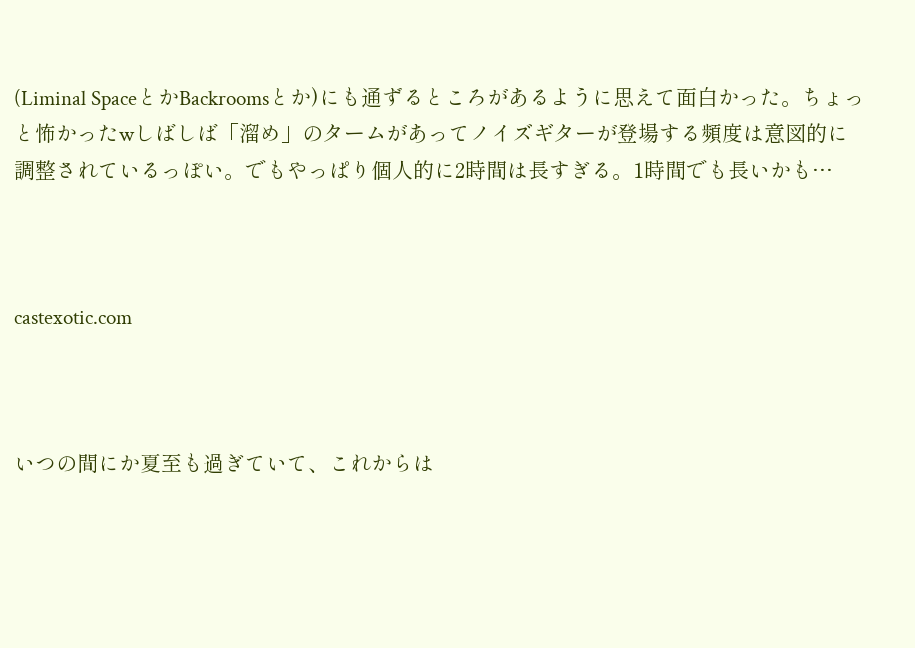(Liminal SpaceとかBackroomsとか)にも通ずるところがあるように思えて面白かった。ちょっと怖かったwしばしば「溜め」のタームがあってノイズギターが登場する頻度は意図的に調整されているっぽい。でもやっぱり個人的に2時間は長すぎる。1時間でも長いかも…



castexotic.com



いつの間にか夏至も過ぎていて、これからは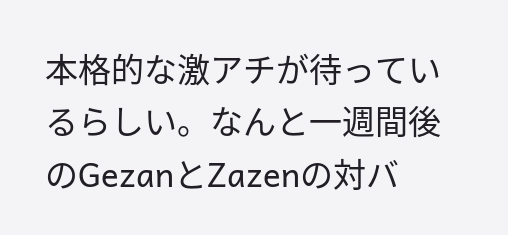本格的な激アチが待っているらしい。なんと一週間後のGezanとZazenの対バ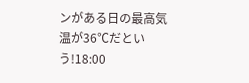ンがある日の最高気温が36℃だという!18:00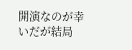開演なのが幸いだが結局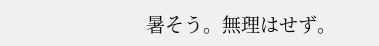暑そう。無理はせず。